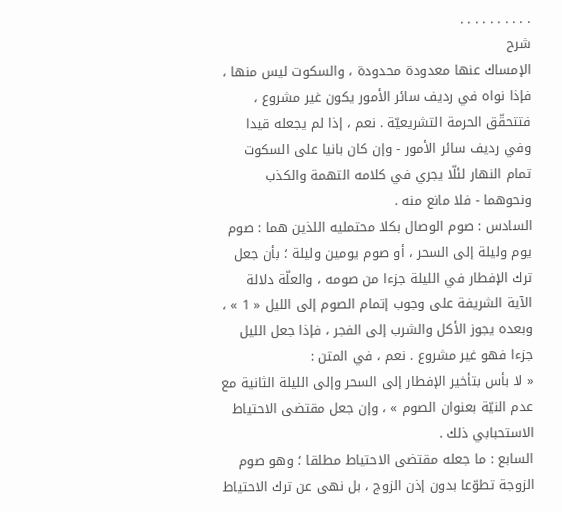. . . . . . . . . .
شرح
الإمساك عنها معدودة محدودة ، والسكوت ليس منها ، فإذا نواه في رديف سائر الأمور يكون غير مشروع ، فتتحقّق الحرمة التشريعيّة . نعم ، إذا لم يجعله قيدا وفي رديف سائر الأمور - وإن كان بانيا على السكوت تمام النهار لئلّا يجري في كلامه التهمة والكذب ونحوهما - فلا مانع منه .
السادس : صوم الوصال بكلا محتمليه اللذين هما : صوم يوم وليلة إلى السحر ، أو صوم يومين وليلة ؛ بأن جعل ترك الإفطار في الليلة جزءا من صومه ، والعلّة دلالة الآية الشريفة على وجوب إتمام الصوم إلى الليل « 1 » ، وبعده يجوز الأكل والشرب إلى الفجر ، فإذا جعل الليل جزءا فهو غير مشروع . نعم ، في المتن :
« لا بأس بتأخير الإفطار إلى السحر وإلى الليلة الثانية مع عدم النيّة بعنوان الصوم » ، وإن جعل مقتضى الاحتياط الاستحبابي ذلك .
السابع : ما جعله مقتضى الاحتياط مطلقا ؛ وهو صوم الزوجة تطوّعا بدون إذن الزوج ، بل نهى عن ترك الاحتياط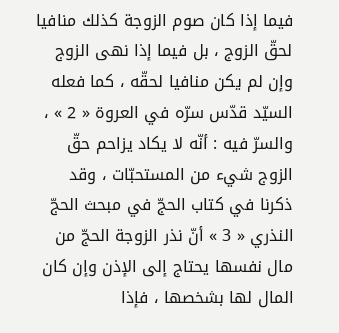فيما إذا كان صوم الزوجة كذلك منافيا لحقّ الزوج ، بل فيما إذا نهى الزوج وإن لم يكن منافيا لحقّه ، كما فعله السيّد قدّس سرّه في العروة « 2 » ، والسرّ فيه : أنّه لا يكاد يزاحم حقّ الزوج شيء من المستحبّات ، وقد ذكرنا في كتاب الحجّ في مبحث الحجّ النذري « 3 » أنّ نذر الزوجة الحجّ من مال نفسها يحتاج إلى الإذن وإن كان المال لها بشخصها ، فإذا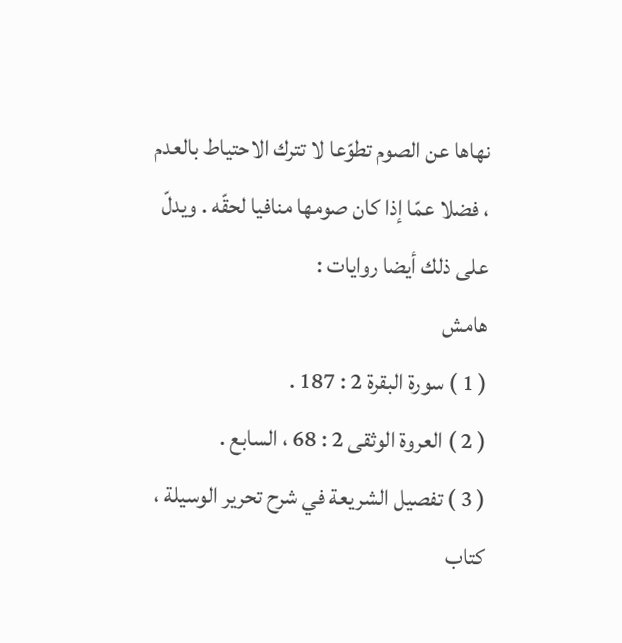نهاها عن الصوم تطوّعا لا تترك الاحتياط بالعدم ، فضلا عمّا إذا كان صومها منافيا لحقّه . ويدلّ على ذلك أيضا روايات :
هامش
( 1 ) سورة البقرة 2 : 187 .
( 2 ) العروة الوثقى 2 : 68 ، السابع .
( 3 ) تفصيل الشريعة في شرح تحرير الوسيلة ، كتاب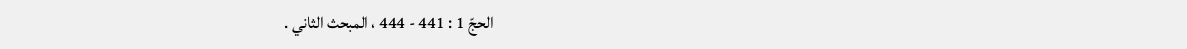الحجّ 1 : 441 - 444 ، المبحث الثاني .